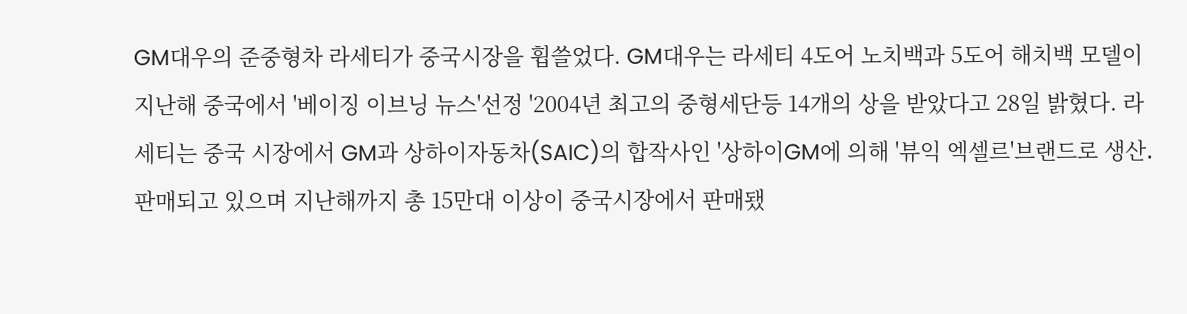GM대우의 준중형차 라세티가 중국시장을 휩쓸었다. GM대우는 라세티 4도어 노치백과 5도어 해치백 모델이 지난해 중국에서 '베이징 이브닝 뉴스'선정 '2004년 최고의 중형세단등 14개의 상을 받았다고 28일 밝혔다. 라세티는 중국 시장에서 GM과 상하이자동차(SAIC)의 합작사인 '상하이GM에 의해 '뷰익 엑셀르'브랜드로 생산․판매되고 있으며 지난해까지 총 15만대 이상이 중국시장에서 판매됐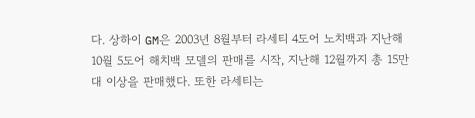다. 상하이 GM은 2003년 8월부터 라세티 4도어 노치백과 지난해 10월 5도어 해치백 모델의 판매를 시작, 지난해 12월까지 총 15만대 이상을 판매했다. 또한 라세티는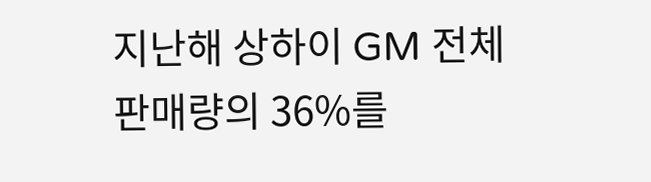지난해 상하이 GM 전체 판매량의 36%를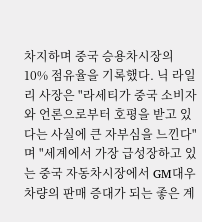차지하며 중국 승용차시장의 10% 점유율을 기록했다. 닉 라일리 사장은 "라세티가 중국 소비자와 언론으로부터 호평을 받고 있다는 사실에 큰 자부심을 느낀다"며 "세계에서 가장 급성장하고 있는 중국 자동차시장에서 GM대우 차량의 판매 증대가 되는 좋은 계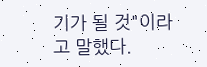기가 될 것"이라고 말했다.